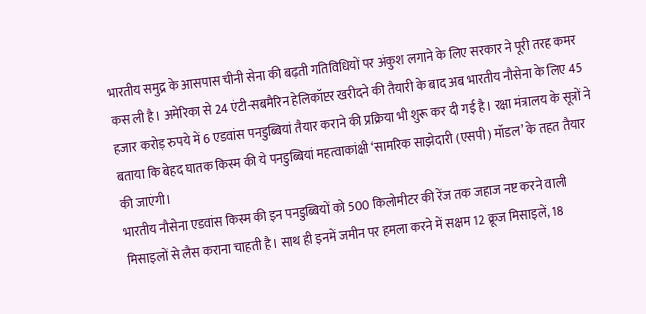भारतीय समुद्र के आसपास चीनी सेना की बढ़ती गतिविधियों पर अंकुश लगाने के लिए सरकार ने पूरी तरह कमर कस ली है। अमेरिका से 24 एंटी-सबमैरिन हेलिकॉप्टर खरीदने की तैयारी के बाद अब भारतीय नौसेना के लिए 45 हजार करोड़ रुपये में 6 एडवांस पनडुब्बियां तैयार कराने की प्रक्रिया भी शुरू कर दी गई है। रक्षा मंत्रालय के सूत्रों ने बताया कि बेहद घातक किस्म की ये पनडुब्बियां महत्वाकांक्षी ‘सामरिक साझेदारी (एसपी) मॉडल’ के तहत तैयार की जाएंगी।
भारतीय नौसेना एडवांस किस्म की इन पनडुब्बियों को 500 किलोमीटर की रेंज तक जहाज नष्ट करने वाली मिसाइलों से लैस कराना चाहती है। साथ ही इनमें जमीन पर हमला करने में सक्षम 12 क्रूज मिसाइलें, 18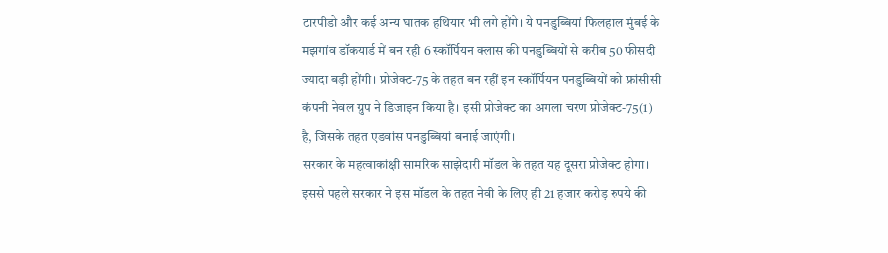टारपीडो और कई अन्य घातक हथियार भी लगे होंगे। ये पनडुब्बियां फिलहाल मुंबई के मझगांव डॉकयार्ड में बन रही 6 स्कॉर्पियन क्लास की पनडुब्बियों से करीब 50 फीसदी ज्यादा बड़ी होंगी। प्रोजेक्ट-75 के तहत बन रहीं इन स्कॉर्पियन पनडुब्बियों को फ्रांसीसी कंपनी नेवल ग्रुप ने डिजाइन किया है। इसी प्रोजेक्ट का अगला चरण प्रोजेक्ट-75(1) है, जिसके तहत एडवांस पनडुब्बियां बनाई जाएंगी।
सरकार के महत्वाकांक्षी सामरिक साझेदारी मॉडल के तहत यह दूसरा प्रोजेक्ट होगा। इससे पहले सरकार ने इस मॉडल के तहत नेवी के लिए ही 21 हजार करोड़ रुपये की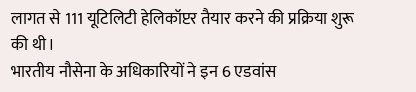लागत से 111 यूटिलिटी हेलिकॉप्टर तैयार करने की प्रक्रिया शुरू की थी।
भारतीय नौसेना के अधिकारियों ने इन 6 एडवांस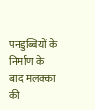पनडुब्बियों के निर्माण के बाद मलक्का की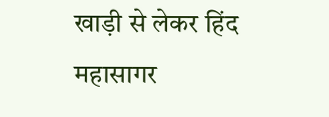खाड़ी से लेकर हिंद महासागर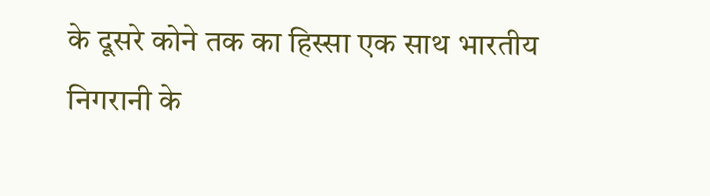के दूसरे कोने तक का हिस्सा एक साथ भारतीय निगरानी के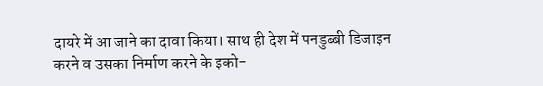दायरे में आ जाने का दावा किया। साथ ही देश में पनडुब्बी डिजाइन करने व उसका निर्माण करने के इको-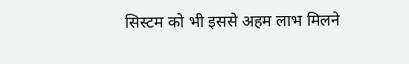सिस्टम को भी इससे अहम लाभ मिलने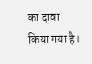का दावा किया गया है।